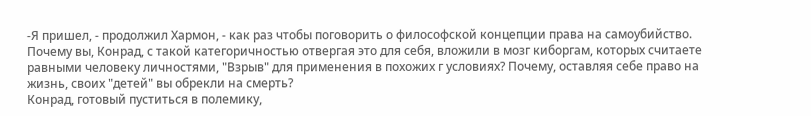-Я пришел, - продолжил Хармон, - как раз чтобы поговорить о философской концепции права на самоубийство. Почему вы, Конрад, с такой категоричностью отвергая это для себя, вложили в мозг киборгам, которых считаете равными человеку личностями, "Взрыв" для применения в похожих г условиях? Почему, оставляя себе право на жизнь, своих "детей" вы обрекли на смерть?
Конрад, готовый пуститься в полемику,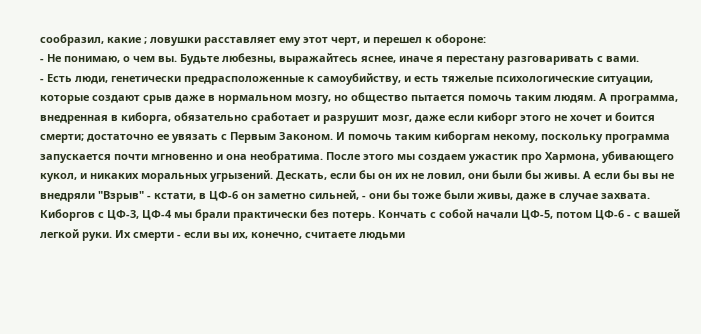сообразил, какие ; ловушки расставляет ему этот черт, и перешел к обороне:
- Не понимаю, о чем вы. Будьте любезны, выражайтесь яснее, иначе я перестану разговаривать с вами.
- Есть люди, генетически предрасположенные к самоубийству, и есть тяжелые психологические ситуации, которые создают срыв даже в нормальном мозгу, но общество пытается помочь таким людям. А программа, внедренная в киборга, обязательно сработает и разрушит мозг, даже если киборг этого не хочет и боится смерти; достаточно ее увязать с Первым Законом. И помочь таким киборгам некому, поскольку программа запускается почти мгновенно и она необратима. После этого мы создаем ужастик про Хармона, убивающего кукол, и никаких моральных угрызений. Дескать, если бы он их не ловил, они были бы живы. А если бы вы не внедряли "Взрыв" - кстати, в ЦФ-6 он заметно сильней, - они бы тоже были живы, даже в случае захвата. Киборгов с ЦФ-3, ЦФ-4 мы брали практически без потерь. Кончать с собой начали ЦФ-5, потом ЦФ-6 - с вашей легкой руки. Их смерти - если вы их, конечно, считаете людьми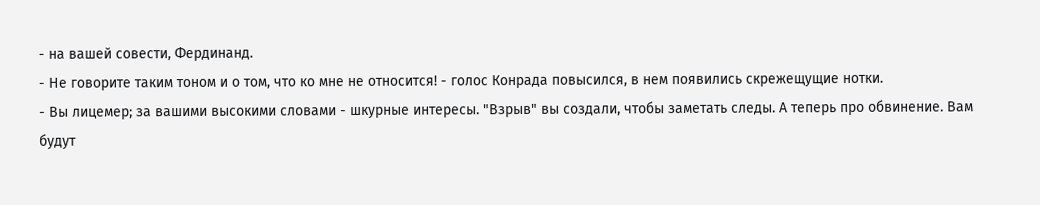- на вашей совести, Фердинанд.
- Не говорите таким тоном и о том, что ко мне не относится! - голос Конрада повысился, в нем появились скрежещущие нотки.
- Вы лицемер; за вашими высокими словами - шкурные интересы. "Взрыв" вы создали, чтобы заметать следы. А теперь про обвинение. Вам будут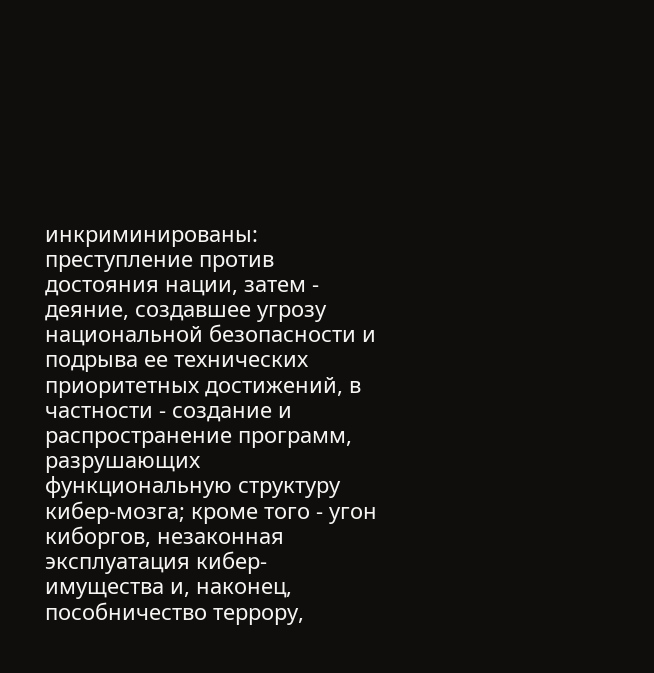инкриминированы: преступление против достояния нации, затем - деяние, создавшее угрозу национальной безопасности и подрыва ее технических приоритетных достижений, в частности - создание и распространение программ, разрушающих функциональную структуру кибер-мозга; кроме того - угон киборгов, незаконная эксплуатация кибер-имущества и, наконец, пособничество террору,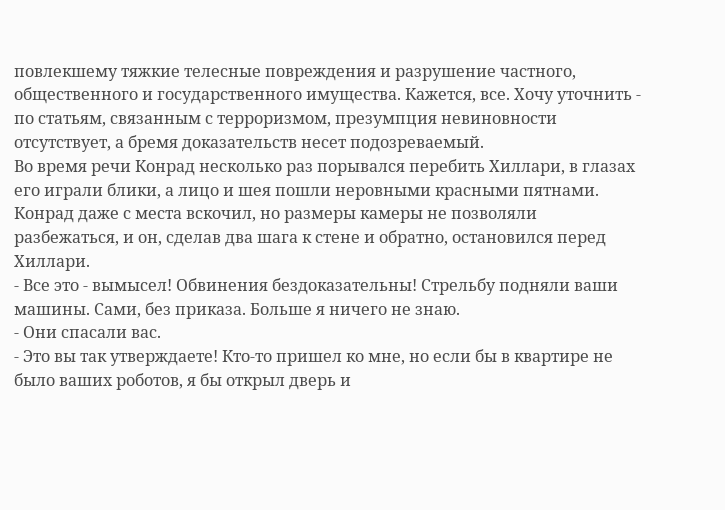повлекшему тяжкие телесные повреждения и разрушение частного, общественного и государственного имущества. Кажется, все. Хочу уточнить - по статьям, связанным с терроризмом, презумпция невиновности отсутствует, а бремя доказательств несет подозреваемый.
Во время речи Конрад несколько раз порывался перебить Хиллари, в глазах его играли блики, а лицо и шея пошли неровными красными пятнами. Конрад даже с места вскочил, но размеры камеры не позволяли разбежаться, и он, сделав два шага к стене и обратно, остановился перед Хиллари.
- Все это - вымысел! Обвинения бездоказательны! Стрельбу подняли ваши машины. Сами, без приказа. Больше я ничего не знаю.
- Они спасали вас.
- Это вы так утверждаете! Кто-то пришел ко мне, но если бы в квартире не было ваших роботов, я бы открыл дверь и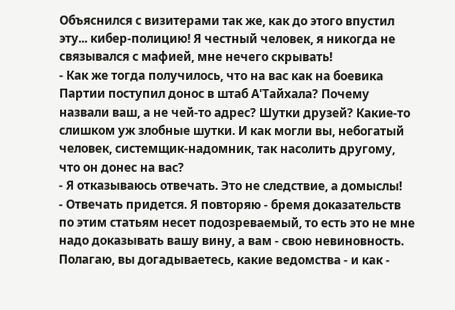Объяснился с визитерами так же, как до этого впустил эту... кибер-полицию! Я честный человек, я никогда не связывался с мафией, мне нечего скрывать!
- Как же тогда получилось, что на вас как на боевика Партии поступил донос в штаб А'Тайхала? Почему назвали ваш, а не чей-то адрес? Шутки друзей? Какие-то слишком уж злобные шутки. И как могли вы, небогатый человек, системщик-надомник, так насолить другому, что он донес на вас?
- Я отказываюсь отвечать. Это не следствие, а домыслы!
- Отвечать придется. Я повторяю - бремя доказательств по этим статьям несет подозреваемый, то есть это не мне надо доказывать вашу вину, а вам - свою невиновность. Полагаю, вы догадываетесь, какие ведомства - и как -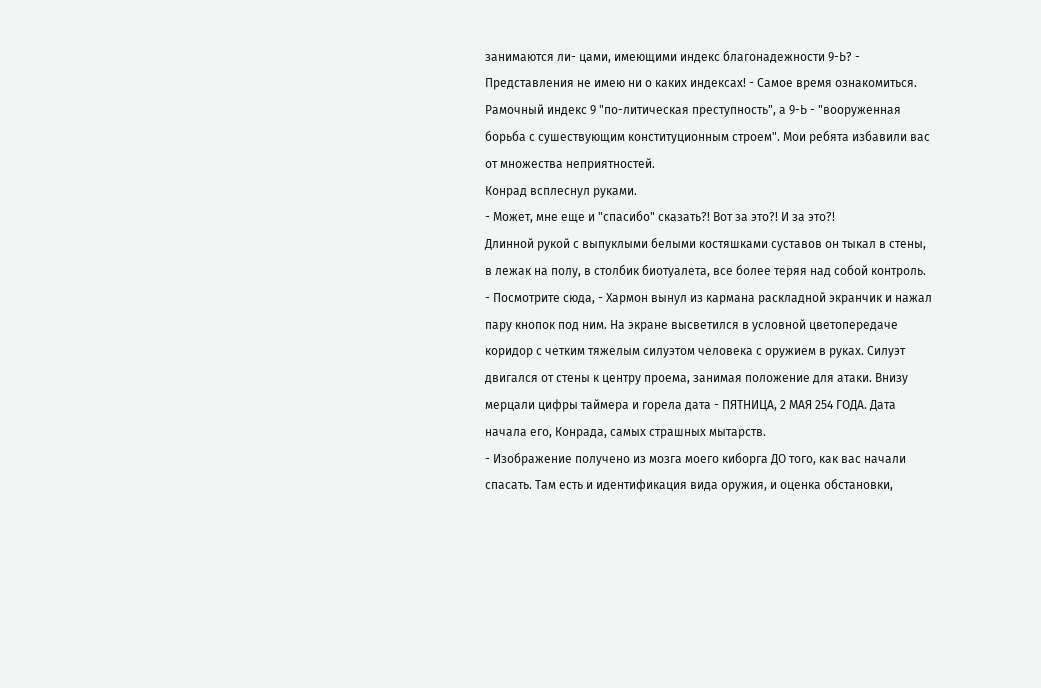занимаются ли- цами, имеющими индекс благонадежности 9-Ь? - Представления не имею ни о каких индексах! - Самое время ознакомиться. Рамочный индекс 9 "по-литическая преступность", а 9-Ь - "вооруженная борьба с сушествующим конституционным строем". Мои ребята избавили вас от множества неприятностей.
Конрад всплеснул руками.
- Может, мне еще и "спасибо" сказать?! Вот за это?! И за это?!
Длинной рукой с выпуклыми белыми костяшками суставов он тыкал в стены, в лежак на полу, в столбик биотуалета, все более теряя над собой контроль.
- Посмотрите сюда, - Хармон вынул из кармана раскладной экранчик и нажал пару кнопок под ним. На экране высветился в условной цветопередаче коридор с четким тяжелым силуэтом человека с оружием в руках. Силуэт двигался от стены к центру проема, занимая положение для атаки. Внизу мерцали цифры таймера и горела дата - ПЯТНИЦА, 2 МАЯ 254 ГОДА. Дата начала его, Конрада, самых страшных мытарств.
- Изображение получено из мозга моего киборга ДО того, как вас начали спасать. Там есть и идентификация вида оружия, и оценка обстановки,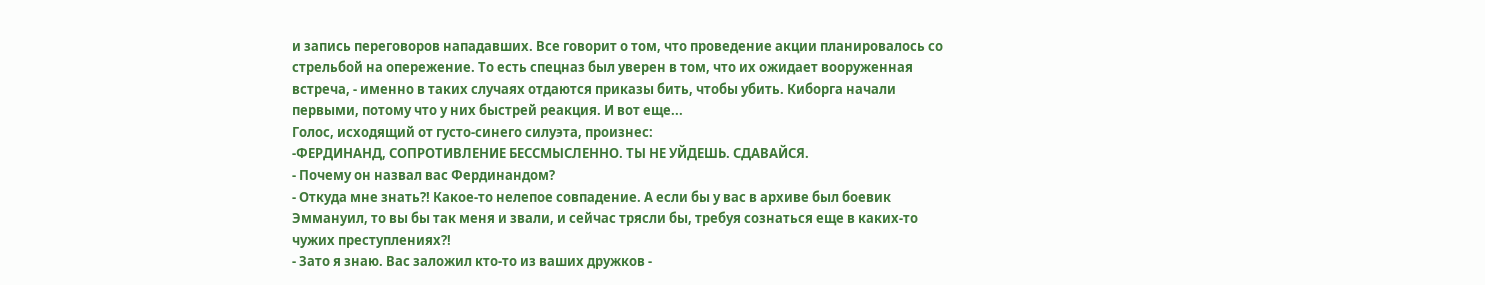и запись переговоров нападавших. Все говорит о том, что проведение акции планировалось со стрельбой на опережение. То есть спецназ был уверен в том, что их ожидает вооруженная встреча, - именно в таких случаях отдаются приказы бить, чтобы убить. Киборга начали первыми, потому что у них быстрей реакция. И вот еще...
Голос, исходящий от густо-синего силуэта, произнес:
-ФЕРДИНАНД, СОПРОТИВЛЕНИЕ БЕССМЫСЛЕННО. ТЫ НЕ УЙДЕШЬ. СДАВАЙСЯ.
- Почему он назвал вас Фердинандом?
- Откуда мне знать?! Какое-то нелепое совпадение. А если бы у вас в архиве был боевик Эммануил, то вы бы так меня и звали, и сейчас трясли бы, требуя сознаться еще в каких-то чужих преступлениях?!
- Зато я знаю. Вас заложил кто-то из ваших дружков -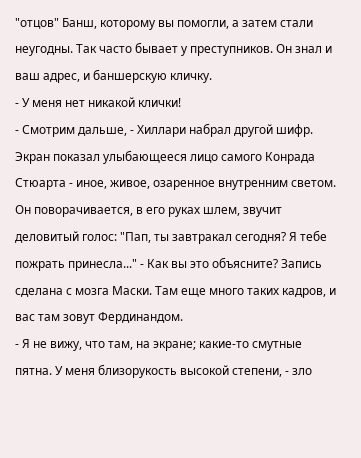"отцов" Банш, которому вы помогли, а затем стали неугодны. Так часто бывает у преступников. Он знал и ваш адрес, и баншерскую кличку.
- У меня нет никакой клички!
- Смотрим дальше, - Хиллари набрал другой шифр. Экран показал улыбающееся лицо самого Конрада Стюарта - иное, живое, озаренное внутренним светом. Он поворачивается, в его руках шлем, звучит деловитый голос: "Пап, ты завтракал сегодня? Я тебе пожрать принесла..." - Как вы это объясните? Запись сделана с мозга Маски. Там еще много таких кадров, и вас там зовут Фердинандом.
- Я не вижу, что там, на экране; какие-то смутные пятна. У меня близорукость высокой степени, - зло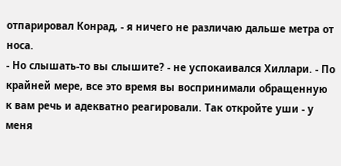отпарировал Конрад, - я ничего не различаю дальше метра от носа.
- Но слышать-то вы слышите? - не успокаивался Хиллари. - По крайней мере, все это время вы воспринимали обращенную к вам речь и адекватно реагировали. Так откройте уши - у меня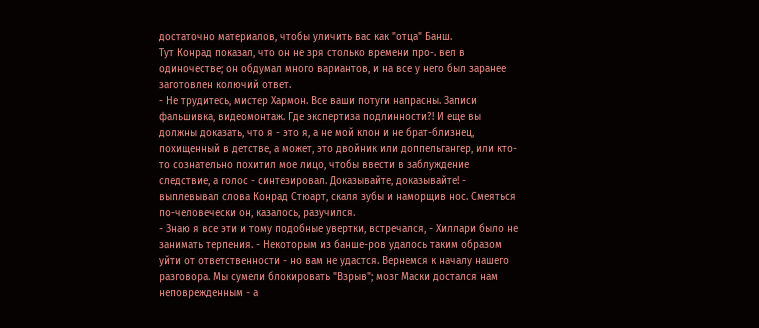достаточно материалов, чтобы уличить вас как "отца" Банш.
Тут Конрад показал, что он не зря столько времени про-. вел в одиночестве; он обдумал много вариантов, и на все у него был заранее заготовлен колючий ответ.
- Не трудитесь, мистер Хармон. Все ваши потуги напрасны. Записи фальшивка, видеомонтаж. Где экспертиза подлинности?! И еще вы должны доказать, что я - это я, а не мой клон и не брат-близнец, похищенный в детстве, а может, это двойник или доппельгангер, или кто-то сознательно похитил мое лицо, чтобы ввести в заблуждение следствие, а голос - синтезировал. Доказывайте, доказывайте! - выплевывал слова Конрад Стюарт, скаля зубы и наморщив нос. Смеяться по-человечески он, казалось, разучился.
- Знаю я все эти и тому подобные увертки, встречался, - Хиллари было не занимать терпения. - Некоторым из банше-ров удалось таким образом уйти от ответственности - но вам не удастся. Вернемся к началу нашего разговора. Мы сумели блокировать "Взрыв"; мозг Маски достался нам неповрежденным - а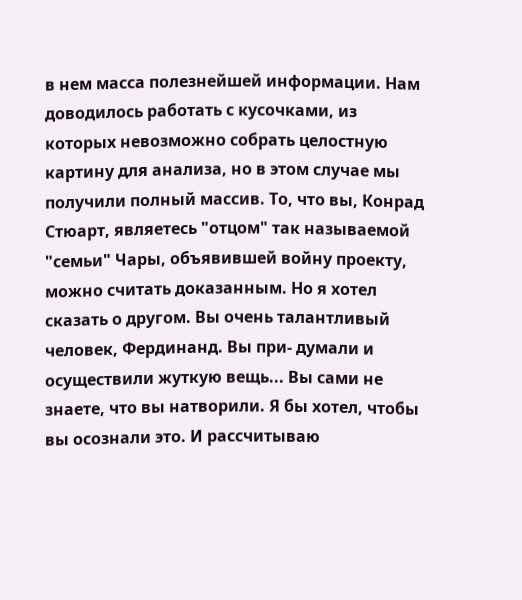в нем масса полезнейшей информации. Нам доводилось работать с кусочками, из которых невозможно собрать целостную картину для анализа, но в этом случае мы получили полный массив. То, что вы, Конрад Стюарт, являетесь "отцом" так называемой "семьи" Чары, объявившей войну проекту, можно считать доказанным. Но я хотел сказать о другом. Вы очень талантливый человек, Фердинанд. Вы при- думали и осуществили жуткую вещь... Вы сами не знаете, что вы натворили. Я бы хотел, чтобы вы осознали это. И рассчитываю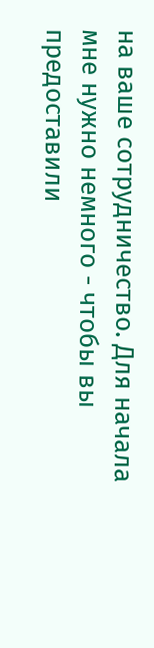на ваше сотрудничество. Для начала мне нужно немного - чтобы вы предоставили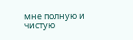мне полную и чистую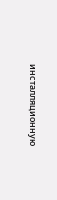инсталляционную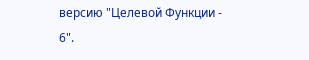версию "Целевой Функции - 6".